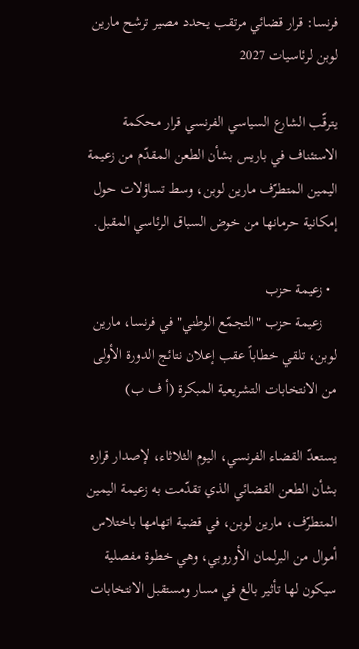فرنسا: قرار قضائي مرتقب يحدد مصير ترشح مارين لوبن لرئاسيات 2027

يترقّب الشارع السياسي الفرنسي قرار محكمة الاستئناف في باريس بشأن الطعن المقدّم من زعيمة اليمين المتطرّف مارين لوبن، وسط تساؤلات حول إمكانية حرمانها من خوض السباق الرئاسي المقبل.

  • زعيمة حزب
    زعيمة حزب "التجمّع الوطني" في فرنسا، مارين لوبن، تلقي خطاباً عقب إعلان نتائج الدورة الأولى من الانتخابات التشريعية المبكرة (أ ف ب)

يستعدّ القضاء الفرنسي، اليوم الثلاثاء، لإصدار قراره بشأن الطعن القضائي الذي تقدّمت به زعيمة اليمين المتطرّف، مارين لوبن، في قضية اتهامها باختلاس أموال من البرلمان الأوروبي، وهي خطوة مفصلية سيكون لها تأثير بالغ في مسار ومستقبل الانتخابات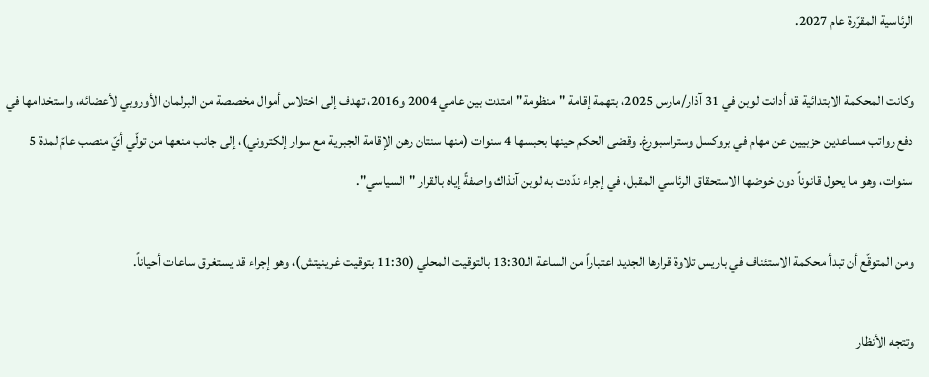الرئاسية المقرّرة عام 2027.

وكانت المحكمة الابتدائية قد أدانت لوبن في 31 آذار/مارس 2025، بتهمة إقامة "منظومة" امتدت بين عامي 2004 و2016، تهدف إلى اختلاس أموال مخصصة من البرلمان الأوروبي لأعضائه، واستخدامها في دفع رواتب مساعدين حزبيين عن مهام في بروكسل وستراسبورغ. وقضى الحكم حينها بحبسها 4 سنوات (منها سنتان رهن الإقامة الجبرية مع سوار إلكتروني)، إلى جانب منعها من تولّي أيّ منصب عامّ لمدة 5 سنوات، وهو ما يحول قانوناً دون خوضها الاستحقاق الرئاسي المقبل، في إجراء ندّدت به لوبن آنذاك واصفةً إياه بالقرار "السياسي".

ومن المتوقّع أن تبدأ محكمة الاستئناف في باريس تلاوة قرارها الجديد اعتباراً من الساعة الـ13:30 بالتوقيت المحلي (11:30 بتوقيت غرينيتش)، وهو إجراء قد يستغرق ساعات أحياناً.

وتتجه الأنظار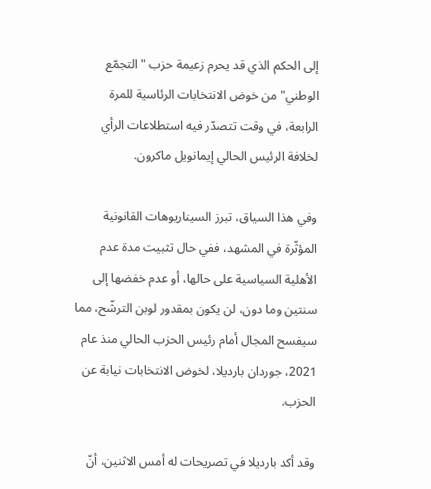إلى الحكم الذي قد يحرم زعيمة حزب "التجمّع الوطني" من خوض الانتخابات الرئاسية للمرة الرابعة، في وقت تتصدّر فيه استطلاعات الرأي لخلافة الرئيس الحالي إيمانويل ماكرون.

وفي هذا السياق، تبرز السيناريوهات القانونية المؤثّرة في المشهد، ففي حال تثبيت مدة عدم الأهلية السياسية على حالها، أو عدم خفضها إلى سنتين وما دون، لن يكون بمقدور لوبن الترشّح، مما سيفسح المجال أمام رئيس الحزب الحالي منذ عام 2021، جوردان بارديلا، لخوض الانتخابات نيابة عن الحزب.

وقد أكد بارديلا في تصريحات له أمس الاثنين، أنّ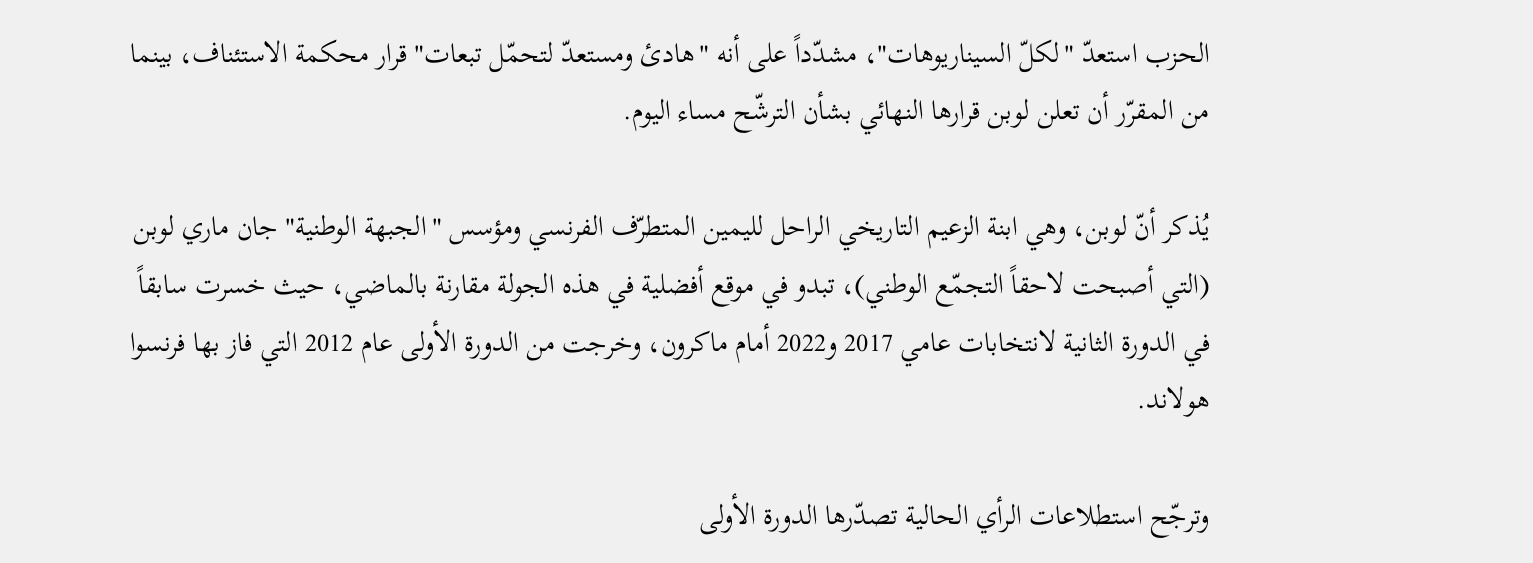الحزب استعدّ "لكلّ السيناريوهات"، مشدّداً على أنه "هادئ ومستعدّ لتحمّل تبعات" قرار محكمة الاستئناف، بينما من المقرّر أن تعلن لوبن قرارها النهائي بشأن الترشّح مساء اليوم.

يُذكر أنّ لوبن، وهي ابنة الزعيم التاريخي الراحل لليمين المتطرّف الفرنسي ومؤسس "الجبهة الوطنية" جان ماري لوبن (التي أصبحت لاحقاً التجمّع الوطني)، تبدو في موقع أفضلية في هذه الجولة مقارنة بالماضي، حيث خسرت سابقاً في الدورة الثانية لانتخابات عامي 2017 و2022 أمام ماكرون، وخرجت من الدورة الأولى عام 2012 التي فاز بها فرنسوا هولاند.

وترجّح استطلاعات الرأي الحالية تصدّرها الدورة الأولى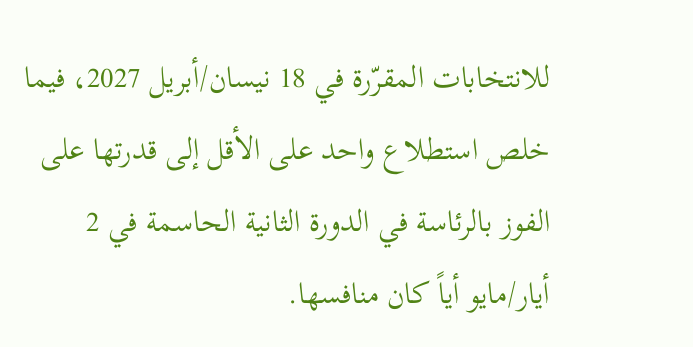للانتخابات المقرّرة في 18 نيسان/أبريل 2027، فيما خلص استطلاع واحد على الأقل إلى قدرتها على الفوز بالرئاسة في الدورة الثانية الحاسمة في 2 أيار/مايو أياً كان منافسها.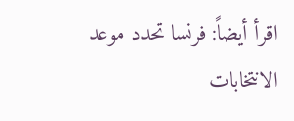اقرأ أيضاً: فرنسا تحدد موعد الانتخابات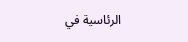الرئاسية في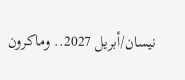نيسان/أبريل 2027.. وماكرون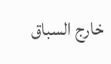خارج السباق